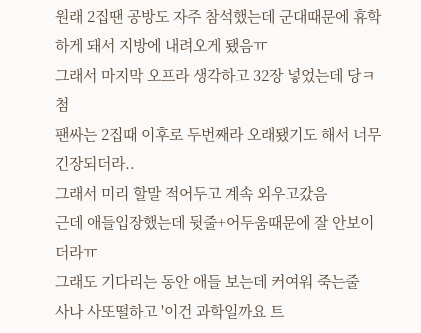원래 2집땐 공방도 자주 참석했는데 군대때문에 휴학하게 돼서 지방에 내려오게 됐음ㅠ
그래서 마지막 오프라 생각하고 32장 넣었는데 당ㅋ첨
팬싸는 2집때 이후로 두번째라 오래됐기도 해서 너무 긴장되더라..
그래서 미리 할말 적어두고 계속 외우고갔음
근데 애들입장했는데 뒷줄+어두움때문에 잘 안보이더라ㅠ
그래도 기다리는 동안 애들 보는데 커여워 죽는줄
사나 사또떨하고 '이건 과학일까요 트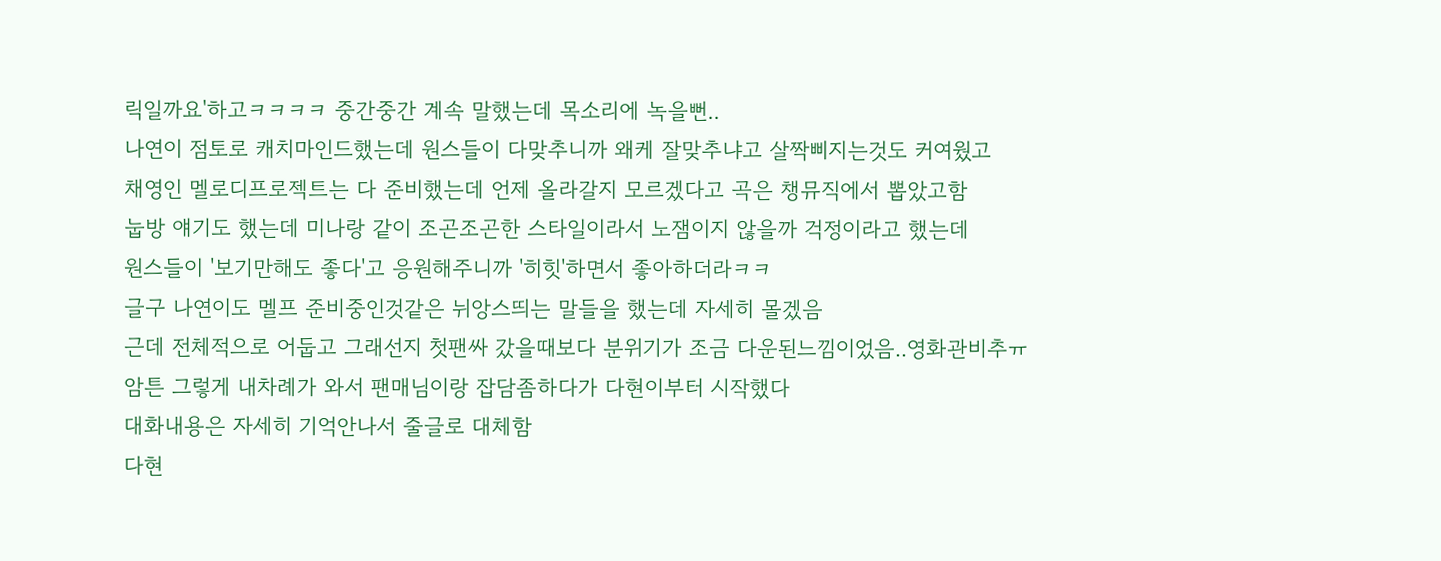릭일까요'하고ㅋㅋㅋㅋ 중간중간 계속 말했는데 목소리에 녹을뻔..
나연이 점토로 캐치마인드했는데 원스들이 다맞추니까 왜케 잘맞추냐고 살짝삐지는것도 커여웠고
채영인 멜로디프로젝트는 다 준비했는데 언제 올라갈지 모르겠다고 곡은 챙뮤직에서 뽑았고함
눕방 얘기도 했는데 미나랑 같이 조곤조곤한 스타일이라서 노잼이지 않을까 걱정이라고 했는데
원스들이 '보기만해도 좋다'고 응원해주니까 '히힛'하면서 좋아하더라ㅋㅋ
글구 나연이도 멜프 준비중인것같은 뉘앙스띄는 말들을 했는데 자세히 몰겠음
근데 전체적으로 어둡고 그래선지 첫팬싸 갔을때보다 분위기가 조금 다운된느낌이었음..영화관비추ㅠ
암튼 그렇게 내차례가 와서 팬매님이랑 잡담좀하다가 다현이부터 시작했다
대화내용은 자세히 기억안나서 줄글로 대체함
다현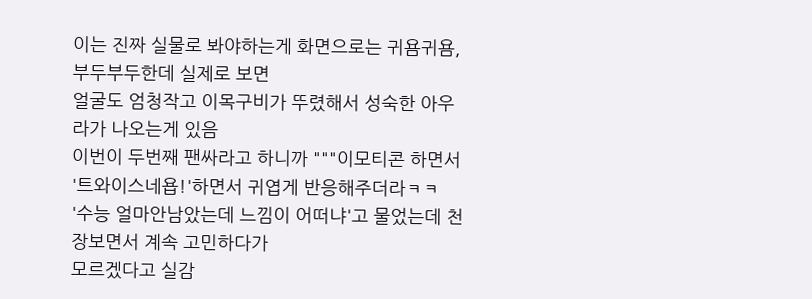이는 진짜 실물로 봐야하는게 화면으로는 귀욤귀욤, 부두부두한데 실제로 보면
얼굴도 엄청작고 이목구비가 뚜렸해서 성숙한 아우라가 나오는게 있음
이번이 두번째 팬싸라고 하니까 """이모티콘 하면서 '트와이스네욥!'하면서 귀엽게 반응해주더라ㅋㅋ
'수능 얼마안남았는데 느낌이 어떠냐'고 물었는데 천장보면서 계속 고민하다가
모르겠다고 실감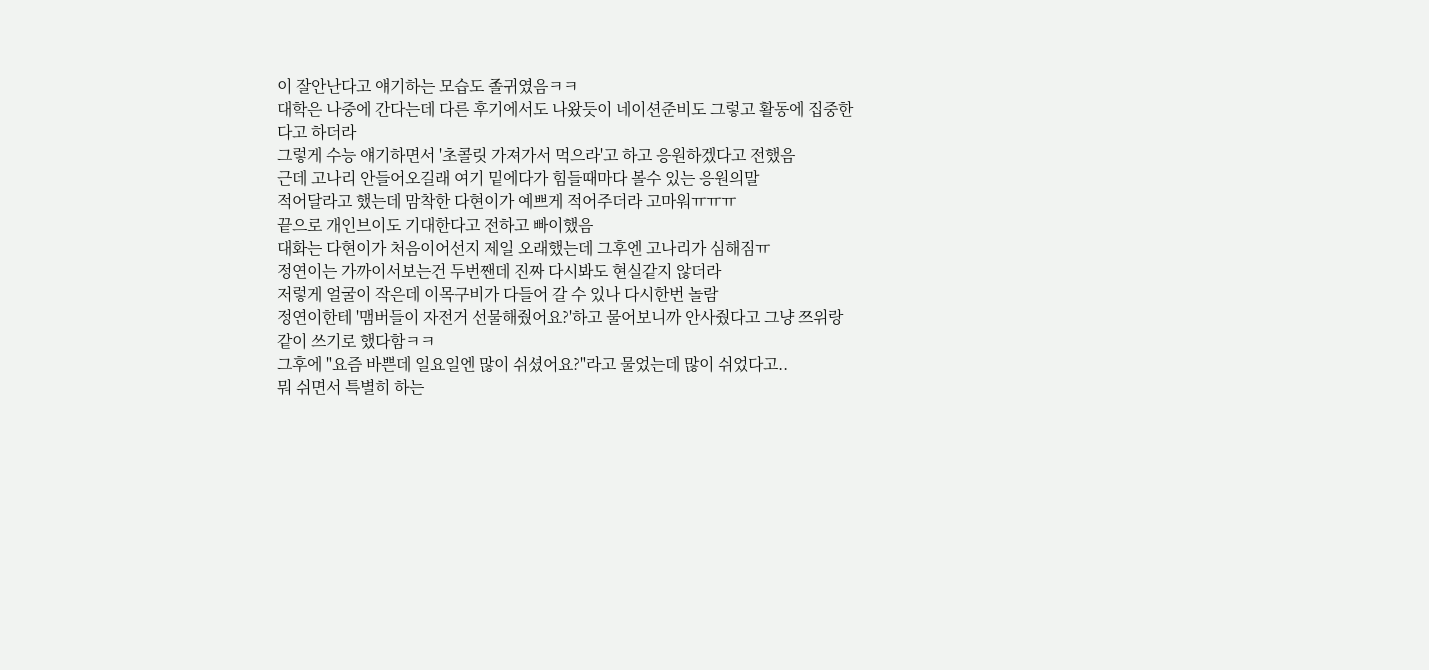이 잘안난다고 얘기하는 모습도 졸귀였음ㅋㅋ
대학은 나중에 간다는데 다른 후기에서도 나왔듯이 네이션준비도 그렇고 활동에 집중한다고 하더라
그렇게 수능 얘기하면서 '초콜릿 가져가서 먹으라'고 하고 응원하겠다고 전했음
근데 고나리 안들어오길래 여기 밑에다가 힘들때마다 볼수 있는 응원의말
적어달라고 했는데 맘착한 다현이가 예쁘게 적어주더라 고마워ㅠㅠㅠ
끝으로 개인브이도 기대한다고 전하고 빠이했음
대화는 다현이가 처음이어선지 제일 오래했는데 그후엔 고나리가 심해짐ㅠ
정연이는 가까이서보는건 두번짼데 진짜 다시봐도 현실같지 않더라
저렇게 얼굴이 작은데 이목구비가 다들어 갈 수 있나 다시한번 놀람
정연이한테 '맴버들이 자전거 선물해줬어요?'하고 물어보니까 안사줬다고 그냥 쯔위랑 같이 쓰기로 했다함ㅋㅋ
그후에 "요즘 바쁜데 일요일엔 많이 쉬셨어요?"라고 물었는데 많이 쉬었다고..
뭐 쉬면서 특별히 하는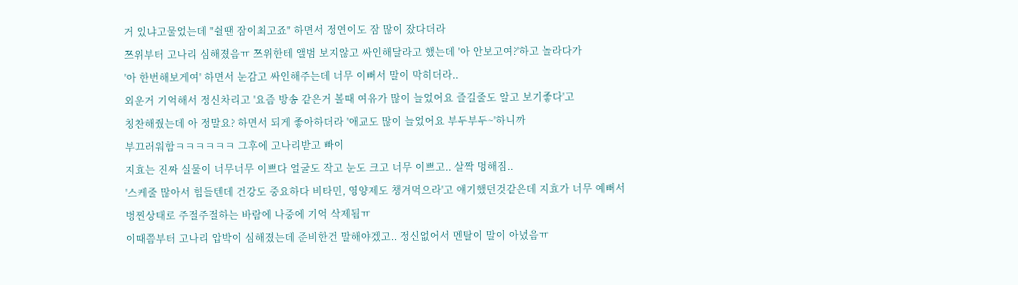거 있냐고물었는데 "쉴땐 잠이최고죠" 하면서 정연이도 잠 많이 잤다더라
쯔위부터 고나리 심해졌음ㅠ 쯔위한테 앨범 보지않고 싸인해달라고 했는데 '아 안보고여?'하고 놀라다가
'아 한번해보게여' 하면서 눈감고 싸인해주는데 너무 이뻐서 말이 막히더라..
외운거 기억해서 정신차리고 '요즘 방송 같은거 볼때 여유가 많이 늘었어요 즐길줄도 알고 보기좋다'고
칭찬해줬는데 아 정말요? 하면서 되게 좋아하더라 '애교도 많이 늘었어요 부두부두~'하니까
부끄러워함ㅋㅋㅋㅋㅋㅋ 그후에 고나리받고 빠이
지효는 진짜 실물이 너무너무 이쁘다 얼굴도 작고 눈도 크고 너무 이쁘고.. 살짝 멍해짐..
'스케줄 많아서 힘들텐데 건강도 중요하다 비타민, 영양제도 챙겨먹으라'고 얘기했던것같은데 지효가 너무 예뻐서
벙찐상태로 주절주절하는 바람에 나중에 기억 삭제됨ㅠ
이때쯤부터 고나리 압박이 심해졌는데 준비한건 말해야겠고.. 정신없어서 멘탈이 말이 아녔음ㅠ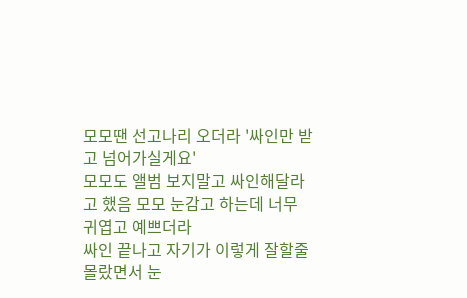모모땐 선고나리 오더라 '싸인만 받고 넘어가실게요'
모모도 앨범 보지말고 싸인해달라고 했음 모모 눈감고 하는데 너무 귀엽고 예쁘더라
싸인 끝나고 자기가 이렇게 잘할줄 몰랐면서 눈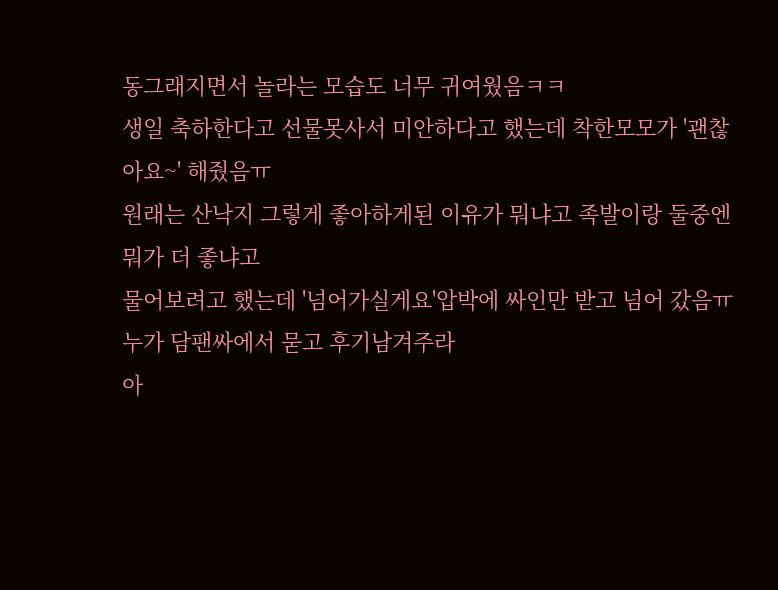동그래지면서 놀라는 모습도 너무 귀여웠음ㅋㅋ
생일 축하한다고 선물못사서 미안하다고 했는데 착한모모가 '괜찮아요~' 해줬음ㅠ
원래는 산낙지 그렇게 좋아하게된 이유가 뭐냐고 족발이랑 둘중엔 뭐가 더 좋냐고
물어보려고 했는데 '넘어가실게요'압박에 싸인만 받고 넘어 갔음ㅠ 누가 담팬싸에서 묻고 후기남겨주라
아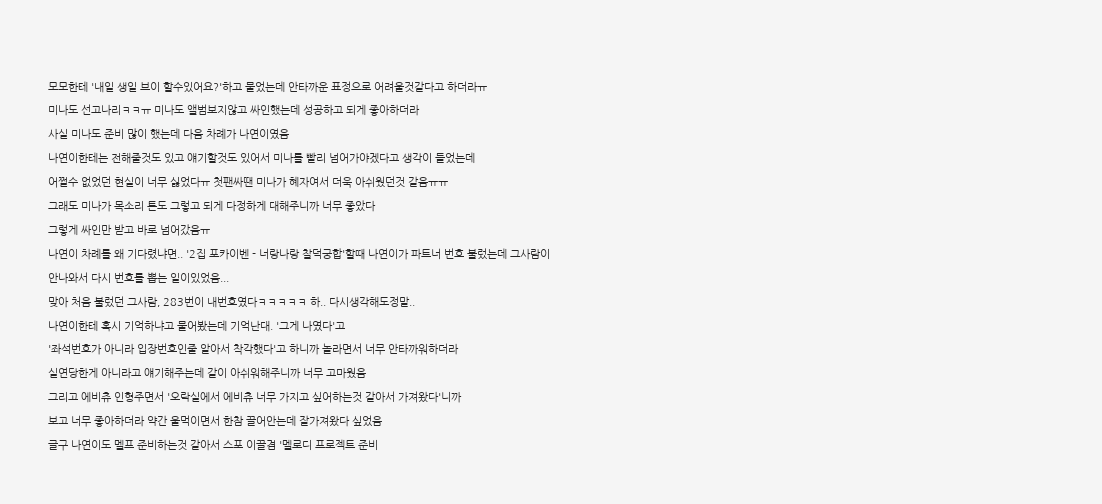모모한테 '내일 생일 브이 할수있어요?'하고 물었는데 안타까운 표정으로 어려울것같다고 하더라ㅠ
미나도 선고나리ㅋㅋㅠ 미나도 앨범보지않고 싸인했는데 성공하고 되게 좋아하더라
사실 미나도 준비 많이 했는데 다음 차례가 나연이였음
나연이한테는 전해줄것도 있고 얘기할것도 있어서 미나를 빨리 넘어가야겠다고 생각이 들었는데
어쩔수 없었던 현실이 너무 싫었다ㅠ 첫팬싸땐 미나가 혜자여서 더욱 아쉬웠던것 같음ㅠㅠ
그래도 미나가 목소리 톤도 그렇고 되게 다정하게 대해주니까 너무 좋았다
그렇게 싸인만 받고 바로 넘어갔음ㅠ
나연이 차례를 왜 기다렸냐면.. '2집 포카이벤 - 너랑나랑 찰덕궁합'할때 나연이가 파트너 번호 불렀는데 그사람이
안나와서 다시 번호를 뽑는 일이있었음...
맞아 처음 불렀던 그사람, 283번이 내번호였다ㅋㅋㅋㅋㅋ 하.. 다시생각해도정말..
나연이한테 혹시 기억하냐고 물어봤는데 기억난대. '그게 나였다'고
'좌석번호가 아니라 입장번호인줄 알아서 착각했다'고 하니까 놀라면서 너무 안타까워하더라
실연당한게 아니라고 얘기해주는데 같이 아쉬워해주니까 너무 고마웠음
그리고 에비츄 인형주면서 '오락실에서 에비츄 너무 가지고 싶어하는것 같아서 가져왔다'니까
보고 너무 좋아하더라 약간 울먹이면서 한참 끌어안는데 잘가져왔다 싶었음
글구 나연이도 멜프 준비하는것 같아서 스포 이끌겸 '멜로디 프로젝트 준비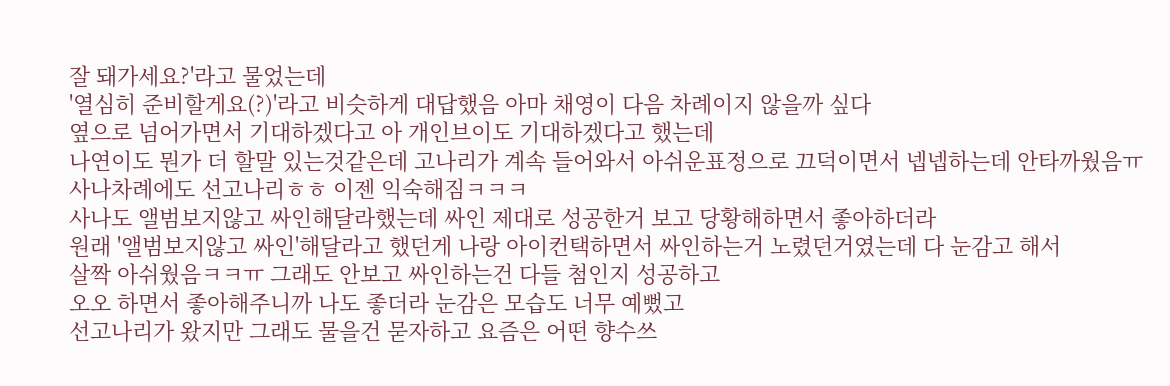잘 돼가세요?'라고 물었는데
'열심히 준비할게요(?)'라고 비슷하게 대답했음 아마 채영이 다음 차례이지 않을까 싶다
옆으로 넘어가면서 기대하겠다고 아 개인브이도 기대하겠다고 했는데
나연이도 뭔가 더 할말 있는것같은데 고나리가 계속 들어와서 아쉬운표정으로 끄덕이면서 넵넵하는데 안타까웠음ㅠ
사나차례에도 선고나리ㅎㅎ 이젠 익숙해짐ㅋㅋㅋ
사나도 앨범보지않고 싸인해달라했는데 싸인 제대로 성공한거 보고 당황해하면서 좋아하더라
원래 '앨범보지않고 싸인'해달라고 했던게 나랑 아이컨택하면서 싸인하는거 노렸던거였는데 다 눈감고 해서
살짝 아쉬웠음ㅋㅋㅠ 그래도 안보고 싸인하는건 다들 첨인지 성공하고
오오 하면서 좋아해주니까 나도 좋더라 눈감은 모습도 너무 예뻤고
선고나리가 왔지만 그래도 물을건 묻자하고 요즘은 어떤 향수쓰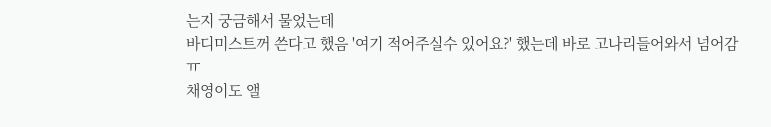는지 궁금해서 물었는데
바디미스트꺼 쓴다고 했음 '여기 적어주실수 있어요?' 했는데 바로 고나리들어와서 넘어감ㅠ
채영이도 앨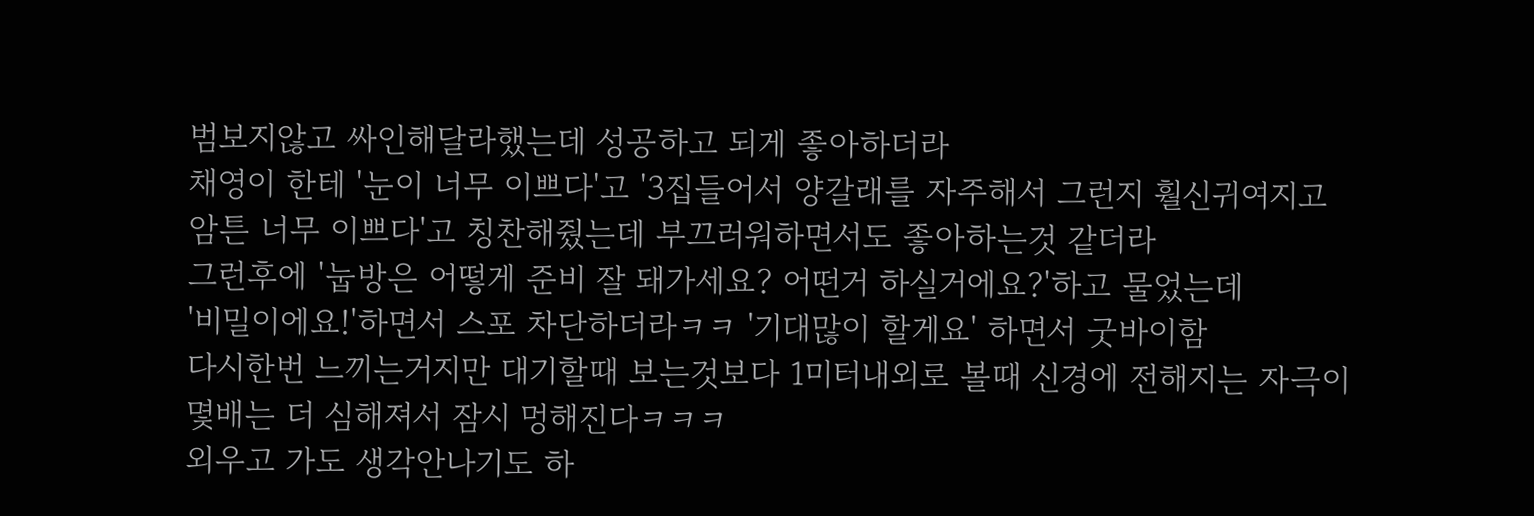범보지않고 싸인해달라했는데 성공하고 되게 좋아하더라
채영이 한테 '눈이 너무 이쁘다'고 '3집들어서 양갈래를 자주해서 그런지 훨신귀여지고
암튼 너무 이쁘다'고 칭찬해줬는데 부끄러워하면서도 좋아하는것 같더라
그런후에 '눕방은 어떻게 준비 잘 돼가세요? 어떤거 하실거에요?'하고 물었는데
'비밀이에요!'하면서 스포 차단하더라ㅋㅋ '기대많이 할게요' 하면서 굿바이함
다시한번 느끼는거지만 대기할때 보는것보다 1미터내외로 볼때 신경에 전해지는 자극이 몇배는 더 심해져서 잠시 멍해진다ㅋㅋㅋ
외우고 가도 생각안나기도 하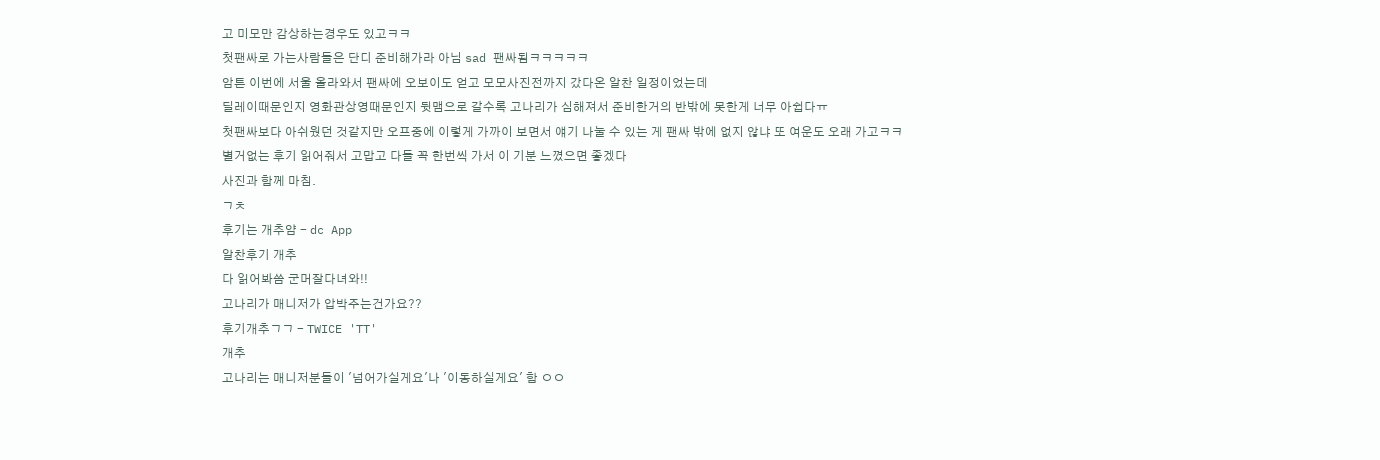고 미모만 감상하는경우도 있고ㅋㅋ
첫팬싸로 가는사람들은 단디 준비해가라 아님 sad 팬싸됨ㅋㅋㅋㅋㅋ
암튼 이번에 서울 올라와서 팬싸에 오보이도 얻고 모모사진전까지 갔다온 알찬 일정이었는데
딜레이때문인지 영화관상영때문인지 뒷맴으로 갈수록 고나리가 심해져서 준비한거의 반밖에 못한게 너무 아쉽다ㅠ
첫팬싸보다 아쉬웠던 것같지만 오프중에 이렇게 가까이 보면서 얘기 나눌 수 있는 게 팬싸 밖에 없지 않냐 또 여운도 오래 가고ㅋㅋ
별거없는 후기 읽어줘서 고맙고 다들 꼭 한번씩 가서 이 기분 느꼈으면 좋겠다
사진과 함께 마침.
ㄱㅊ
후기는 개추얌 - dc App
알찬후기 개추
다 읽어봐씀 군머잘다녀와!!
고나리가 매니저가 압박주는건가요??
후기개추ㄱㄱ - TWICE 'TT'
개추
고나리는 매니저분들이 '넘어가실게요'나 '이동하실게요' 함 ㅇㅇ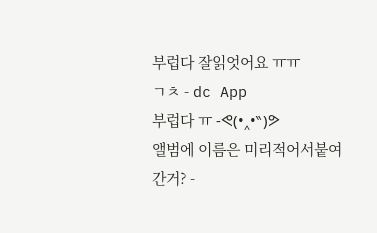부럽다 잘읽엇어요 ㅠㅠ
ㄱㅊ - dc App
부럽다 ㅠ -ᕙ(•‸•‶)ᕗ
앨범에 이름은 미리적어서붙여간거? -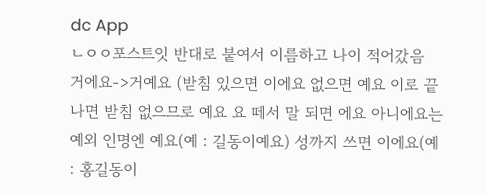dc App
ㄴㅇㅇ포스트잇 반대로 붙여서 이름하고 나이 적어갔음
거에요->거예요 (받침 있으면 이에요 없으면 예요 이로 끝나면 받침 없으므로 예요 요 떼서 말 되면 에요 아니에요는 예외 인명엔 예요(예 : 길동이예요) 성까지 쓰면 이에요(예 : 홍길동이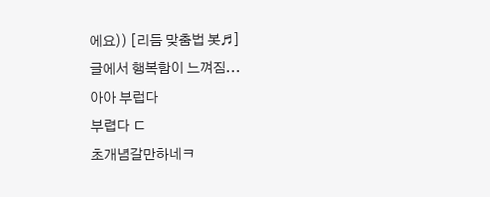에요)) [리듬 맞춤법 봇♬]
글에서 행복함이 느껴짐...
아아 부럽다
부렵다 ㄷ
초개념갈만하네ㅋ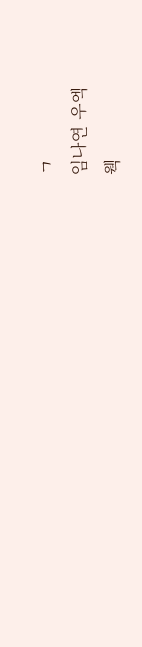ㄱ
임나연 우엑
웩